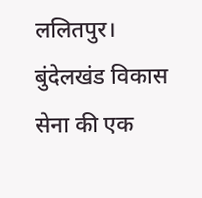ललितपुर।
बुंदेलखंड विकास सेना की एक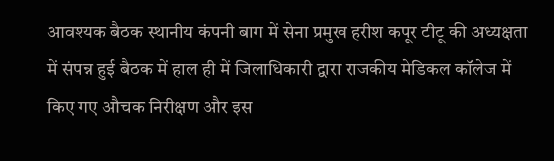आवश्यक बैठक स्थानीय कंपनी बाग में सेना प्रमुख हरीश कपूर टीटू की अध्यक्षता में संपन्न हुई बैठक में हाल ही में जिलाधिकारी द्वारा राजकीय मेडिकल कॉलेज में किए गए औचक निरीक्षण और इस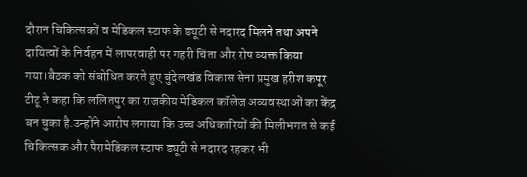दौरान चिकित्सकों व मेडिकल स्टाफ के ड्यूटी से नदारद मिलने तथा अपने दायित्वों के निर्वहन में लापरवाही पर गहरी चिंता और रोष व्यक्त किया गया।बैठक को संबोधित करते हुए बुंदेलखंड विकास सेना प्रमुख हरीश कपूर टीटू ने कहा कि ललितपुर का राजकीय मेडिकल कॉलेज अव्यवस्थाओं का केंद्र बन चुका है.उन्होंने आरोप लगाया कि उच्च अधिकारियों की मिलीभगत से कई चिकित्सक और पैरामेडिकल स्टाफ ड्यूटी से नदारद रहकर भी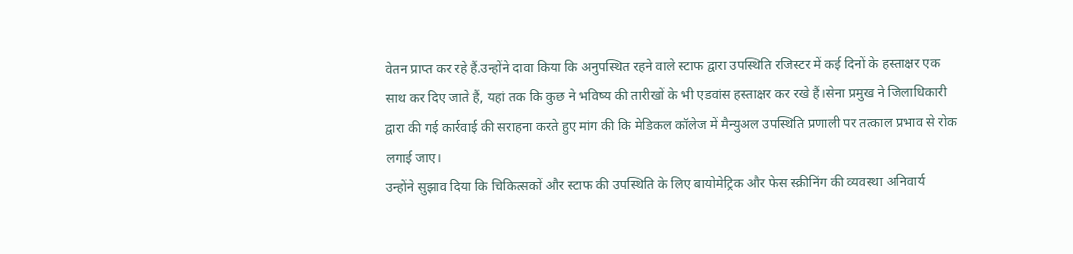वेतन प्राप्त कर रहे हैं.उन्होंने दावा किया कि अनुपस्थित रहने वाले स्टाफ द्वारा उपस्थिति रजिस्टर में कई दिनों के हस्ताक्षर एक साथ कर दिए जाते हैं, यहां तक कि कुछ ने भविष्य की तारीखों के भी एडवांस हस्ताक्षर कर रखे हैं।सेना प्रमुख ने जिलाधिकारी द्वारा की गई कार्रवाई की सराहना करते हुए मांग की कि मेडिकल कॉलेज में मैन्युअल उपस्थिति प्रणाली पर तत्काल प्रभाव से रोक लगाई जाए।
उन्होंने सुझाव दिया कि चिकित्सकों और स्टाफ की उपस्थिति के लिए बायोमेट्रिक और फेस स्क्रीनिंग की व्यवस्था अनिवार्य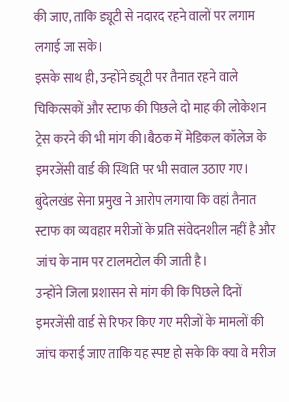की जाए, ताकि ड्यूटी से नदारद रहने वालों पर लगाम लगाई जा सके।
इसके साथ ही, उन्होंने ड्यूटी पर तैनात रहने वाले चिकित्सकों और स्टाफ की पिछले दो माह की लोकेशन ट्रेस करने की भी मांग की।बैठक में मेडिकल कॉलेज के इमरजेंसी वार्ड की स्थिति पर भी सवाल उठाए गए।
बुंदेलखंड सेना प्रमुख ने आरोप लगाया कि वहां तैनात स्टाफ का व्यवहार मरीजों के प्रति संवेदनशील नहीं है और जांच के नाम पर टालमटोल की जाती है।
उन्होंने जिला प्रशासन से मांग की कि पिछले दिनों इमरजेंसी वार्ड से रिफर किए गए मरीजों के मामलों की जांच कराई जाए ताकि यह स्पष्ट हो सके कि क्या वे मरीज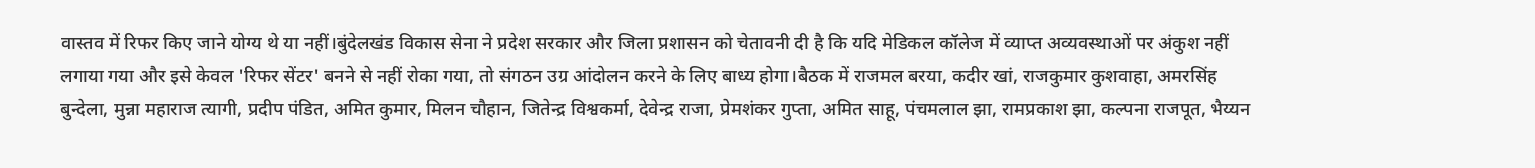वास्तव में रिफर किए जाने योग्य थे या नहीं।बुंदेलखंड विकास सेना ने प्रदेश सरकार और जिला प्रशासन को चेतावनी दी है कि यदि मेडिकल कॉलेज में व्याप्त अव्यवस्थाओं पर अंकुश नहीं लगाया गया और इसे केवल 'रिफर सेंटर' बनने से नहीं रोका गया, तो संगठन उग्र आंदोलन करने के लिए बाध्य होगा।बैठक में राजमल बरया, कदीर खां, राजकुमार कुशवाहा, अमरसिंह बुन्देला, मुन्ना महाराज त्यागी, प्रदीप पंडित, अमित कुमार, मिलन चौहान, जितेन्द्र विश्वकर्मा, देवेन्द्र राजा, प्रेमशंकर गुप्ता, अमित साहू, पंचमलाल झा, रामप्रकाश झा, कल्पना राजपूत, भैय्यन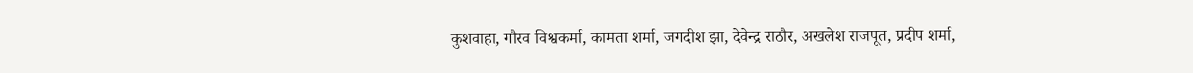कुशवाहा, गौरव विश्वकर्मा, कामता शर्मा, जगदीश झा, देवेन्द्र राठौर, अखलेश राजपूत, प्रदीप शर्मा,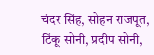चंदर सिंह, सोहन राजपूत, टिंकू सोनी, प्रदीप सोनी,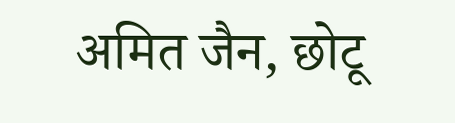अमित जैन, छोटू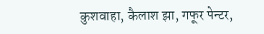कुशवाहा, कैलाश झा, गफूर पेन्टर,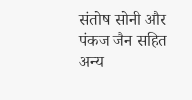संतोष सोनी और पंकज जैन सहित अन्य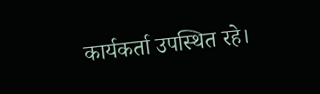कार्यकर्ता उपस्थित रहे।